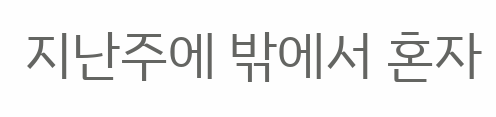지난주에 밖에서 혼자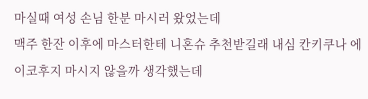마실때 여성 손님 한분 마시러 왔었는데
맥주 한잔 이후에 마스터한테 니혼슈 추천받길래 내심 칸키쿠나 에이코후지 마시지 않을까 생각했는데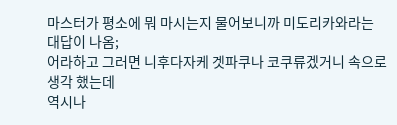마스터가 평소에 뭐 마시는지 물어보니까 미도리카와라는 대답이 나옴;
어라하고 그러면 니후다자케 겟파쿠나 코쿠류겠거니 속으로 생각 했는데
역시나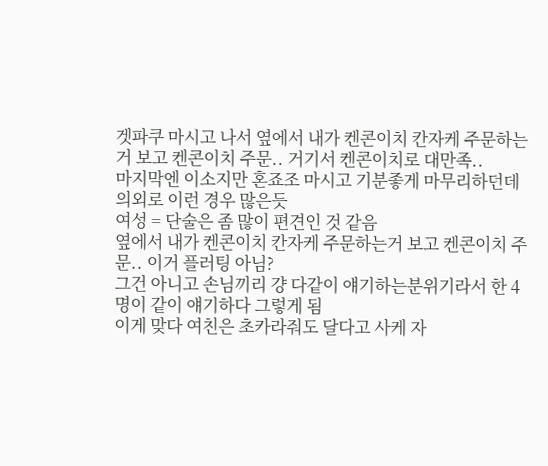겟파쿠 마시고 나서 옆에서 내가 켄콘이치 칸자케 주문하는거 보고 켄콘이치 주문.. 거기서 켄콘이치로 대만족..
마지막엔 이소지만 혼죠조 마시고 기분좋게 마무리하던데 의외로 이런 경우 많은듯
여성 = 단술은 좀 많이 편견인 것 같음
옆에서 내가 켄콘이치 칸자케 주문하는거 보고 켄콘이치 주문.. 이거 플러팅 아님?
그건 아니고 손님끼리 걍 다같이 얘기하는분위기라서 한 4명이 같이 얘기하다 그렇게 됨
이게 맞다 여친은 초카라줘도 달다고 사케 자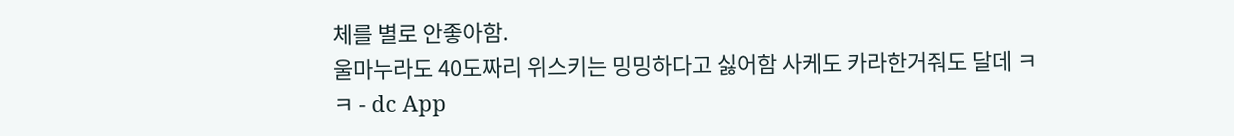체를 별로 안좋아함.
울마누라도 40도짜리 위스키는 밍밍하다고 싫어함 사케도 카라한거줘도 달데 ㅋㅋ - dc App